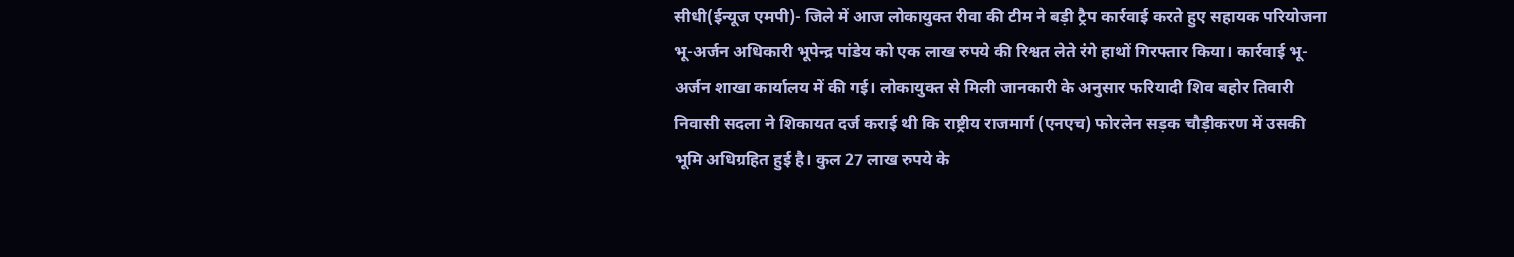सीधी(ईन्यूज एमपी)- जिले में आज लोकायुक्त रीवा की टीम ने बड़ी ट्रैप कार्रवाई करते हुए सहायक परियोजना भू-अर्जन अधिकारी भूपेन्द्र पांडेय को एक लाख रुपये की रिश्वत लेते रंगे हाथों गिरफ्तार किया। कार्रवाई भू-अर्जन शाखा कार्यालय में की गई। लोकायुक्त से मिली जानकारी के अनुसार फरियादी शिव बहोर तिवारी निवासी सदला ने शिकायत दर्ज कराई थी कि राष्ट्रीय राजमार्ग (एनएच) फोरलेन सड़क चौड़ीकरण में उसकी भूमि अधिग्रहित हुई है। कुल 27 लाख रुपये के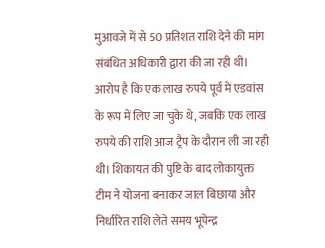मुआवजे में से 50 प्रतिशत राशि देने की मांग संबंधित अधिकारी द्वारा की जा रही थी। आरोप है कि एक लाख रुपये पूर्व में एडवांस के रूप में लिए जा चुके थे, जबकि एक लाख रुपये की राशि आज ट्रैप के दौरान ली जा रही थी। शिकायत की पुष्टि के बाद लोकायुक्त टीम ने योजना बनाकर जाल बिछाया और निर्धारित राशि लेते समय भूपेन्द्र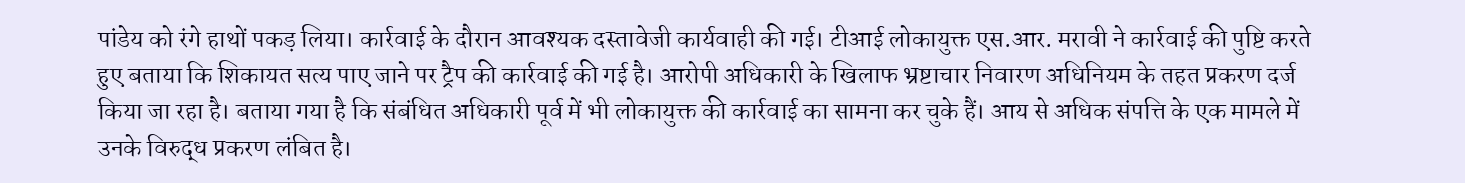पांडेय को रंगे हाथों पकड़ लिया। कार्रवाई के दौरान आवश्यक दस्तावेजी कार्यवाही की गई। टीआई लोकायुक्त एस.आर. मरावी ने कार्रवाई की पुष्टि करते हुए बताया कि शिकायत सत्य पाए जाने पर ट्रैप की कार्रवाई की गई है। आरोपी अधिकारी के खिलाफ भ्रष्टाचार निवारण अधिनियम के तहत प्रकरण दर्ज किया जा रहा है। बताया गया है कि संबंधित अधिकारी पूर्व में भी लोकायुक्त की कार्रवाई का सामना कर चुके हैं। आय से अधिक संपत्ति के एक मामले में उनके विरुद्ध प्रकरण लंबित है।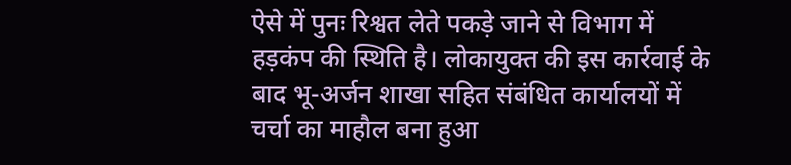ऐसे में पुनः रिश्वत लेते पकड़े जाने से विभाग में हड़कंप की स्थिति है। लोकायुक्त की इस कार्रवाई के बाद भू-अर्जन शाखा सहित संबंधित कार्यालयों में चर्चा का माहौल बना हुआ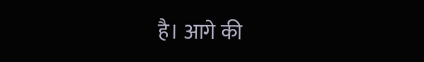है। आगे की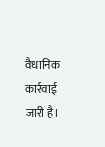वैधानिक कार्रवाई जारी है।